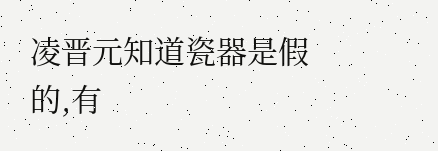凌晋元知道瓷器是假的,有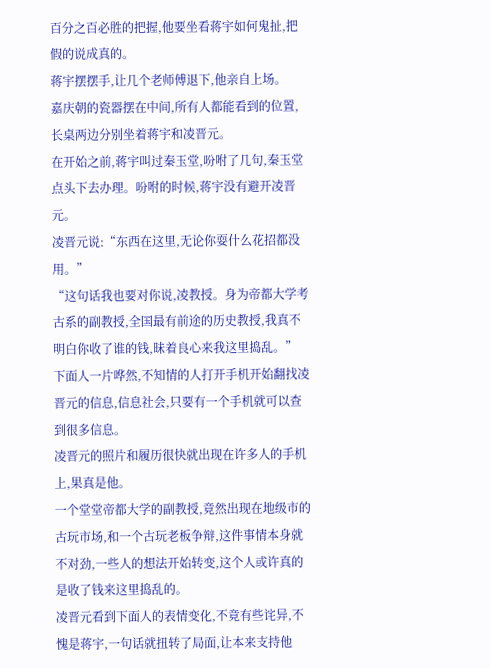百分之百必胜的把握,他要坐看蒋宇如何鬼扯,把假的说成真的。
蒋宇摆摆手,让几个老师傅退下,他亲自上场。
嘉庆朝的瓷器摆在中间,所有人都能看到的位置,长桌两边分别坐着蒋宇和凌晋元。
在开始之前,蒋宇叫过秦玉堂,吩咐了几句,秦玉堂点头下去办理。吩咐的时候,蒋宇没有避开凌晋元。
凌晋元说:“东西在这里,无论你耍什么花招都没用。”
“这句话我也要对你说,凌教授。身为帝都大学考古系的副教授,全国最有前途的历史教授,我真不明白你收了谁的钱,昧着良心来我这里捣乱。”
下面人一片哗然,不知情的人打开手机开始翻找凌晋元的信息,信息社会,只要有一个手机就可以查到很多信息。
凌晋元的照片和履历很快就出现在许多人的手机上,果真是他。
一个堂堂帝都大学的副教授,竟然出现在地级市的古玩市场,和一个古玩老板争辩,这件事情本身就不对劲,一些人的想法开始转变,这个人或许真的是收了钱来这里捣乱的。
凌晋元看到下面人的表情变化,不竟有些诧异,不愧是蒋宇,一句话就扭转了局面,让本来支持他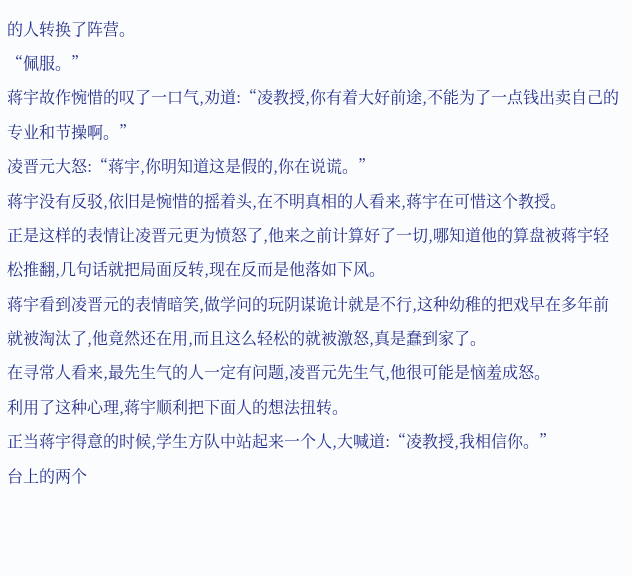的人转换了阵营。
“佩服。”
蒋宇故作惋惜的叹了一口气,劝道:“凌教授,你有着大好前途,不能为了一点钱出卖自己的专业和节操啊。”
凌晋元大怒:“蒋宇,你明知道这是假的,你在说谎。”
蒋宇没有反驳,依旧是惋惜的摇着头,在不明真相的人看来,蒋宇在可惜这个教授。
正是这样的表情让凌晋元更为愤怒了,他来之前计算好了一切,哪知道他的算盘被蒋宇轻松推翻,几句话就把局面反转,现在反而是他落如下风。
蒋宇看到凌晋元的表情暗笑,做学问的玩阴谋诡计就是不行,这种幼稚的把戏早在多年前就被淘汰了,他竟然还在用,而且这么轻松的就被激怒,真是蠢到家了。
在寻常人看来,最先生气的人一定有问题,凌晋元先生气,他很可能是恼羞成怒。
利用了这种心理,蒋宇顺利把下面人的想法扭转。
正当蒋宇得意的时候,学生方队中站起来一个人,大喊道:“凌教授,我相信你。”
台上的两个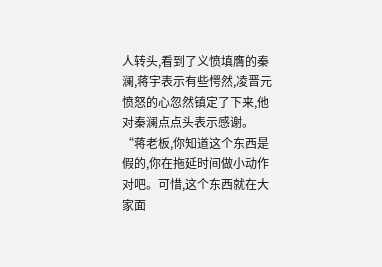人转头,看到了义愤填膺的秦澜,蒋宇表示有些愕然,凌晋元愤怒的心忽然镇定了下来,他对秦澜点点头表示感谢。
“蒋老板,你知道这个东西是假的,你在拖延时间做小动作对吧。可惜,这个东西就在大家面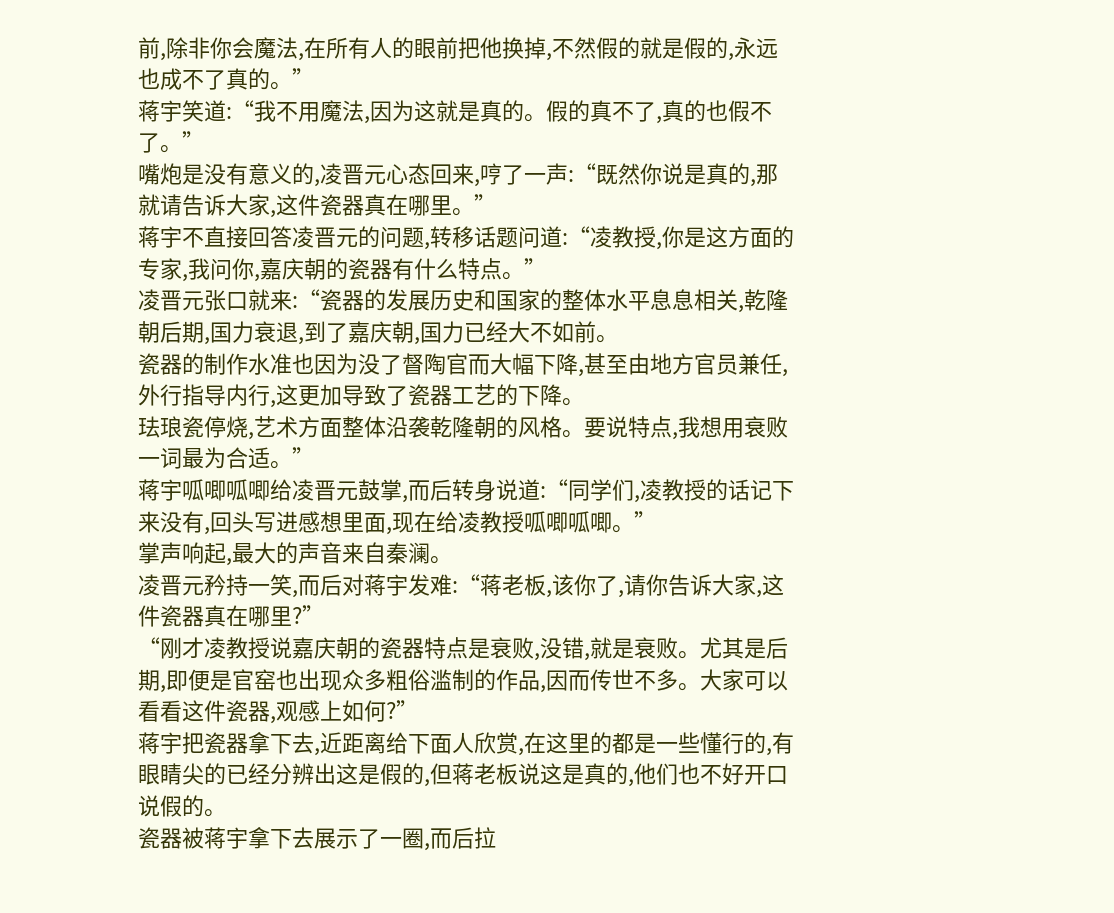前,除非你会魔法,在所有人的眼前把他换掉,不然假的就是假的,永远也成不了真的。”
蒋宇笑道:“我不用魔法,因为这就是真的。假的真不了,真的也假不了。”
嘴炮是没有意义的,凌晋元心态回来,哼了一声:“既然你说是真的,那就请告诉大家,这件瓷器真在哪里。”
蒋宇不直接回答凌晋元的问题,转移话题问道:“凌教授,你是这方面的专家,我问你,嘉庆朝的瓷器有什么特点。”
凌晋元张口就来:“瓷器的发展历史和国家的整体水平息息相关,乾隆朝后期,国力衰退,到了嘉庆朝,国力已经大不如前。
瓷器的制作水准也因为没了督陶官而大幅下降,甚至由地方官员兼任,外行指导内行,这更加导致了瓷器工艺的下降。
珐琅瓷停烧,艺术方面整体沿袭乾隆朝的风格。要说特点,我想用衰败一词最为合适。”
蒋宇呱唧呱唧给凌晋元鼓掌,而后转身说道:“同学们,凌教授的话记下来没有,回头写进感想里面,现在给凌教授呱唧呱唧。”
掌声响起,最大的声音来自秦澜。
凌晋元矜持一笑,而后对蒋宇发难:“蒋老板,该你了,请你告诉大家,这件瓷器真在哪里?”
“刚才凌教授说嘉庆朝的瓷器特点是衰败,没错,就是衰败。尤其是后期,即便是官窑也出现众多粗俗滥制的作品,因而传世不多。大家可以看看这件瓷器,观感上如何?”
蒋宇把瓷器拿下去,近距离给下面人欣赏,在这里的都是一些懂行的,有眼睛尖的已经分辨出这是假的,但蒋老板说这是真的,他们也不好开口说假的。
瓷器被蒋宇拿下去展示了一圈,而后拉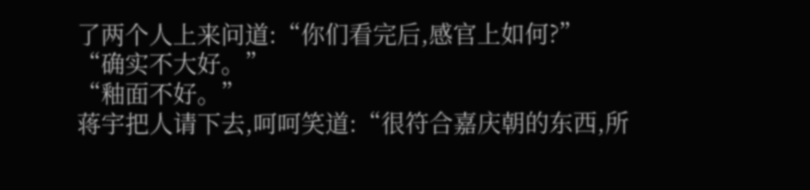了两个人上来问道:“你们看完后,感官上如何?”
“确实不大好。”
“釉面不好。”
蒋宇把人请下去,呵呵笑道:“很符合嘉庆朝的东西,所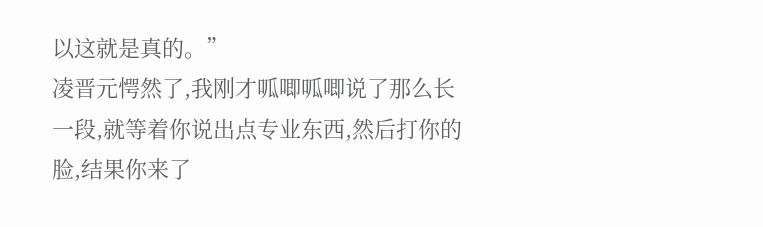以这就是真的。”
凌晋元愕然了,我刚才呱唧呱唧说了那么长一段,就等着你说出点专业东西,然后打你的脸,结果你来了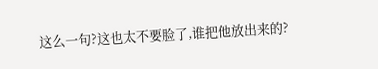这么一句?这也太不要脸了,谁把他放出来的?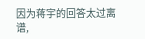因为蒋宇的回答太过离谱,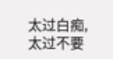太过白痴,太过不要